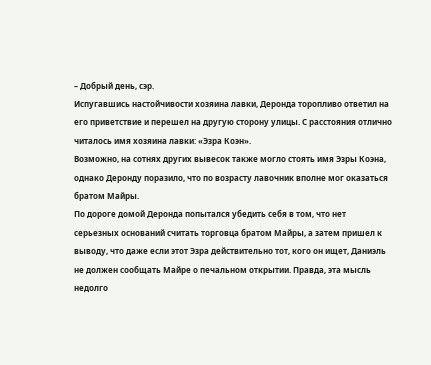– Добрый день, сэр.
Испугавшись настойчивости хозяина лавки, Деронда торопливо ответил на его приветствие и перешел на другую сторону улицы. С расстояния отлично читалось имя хозяина лавки: «Эзра Коэн».
Возможно, на сотнях других вывесок также могло стоять имя Эзры Коэна, однако Деронду поразило, что по возрасту лавочник вполне мог оказаться братом Майры.
По дороге домой Деронда попытался убедить себя в том, что нет серьезных оснований считать торговца братом Майры, а затем пришел к выводу, что даже если этот Эзра действительно тот, кого он ищет, Даниэль не должен сообщать Майре о печальном открытии. Правда, эта мысль недолго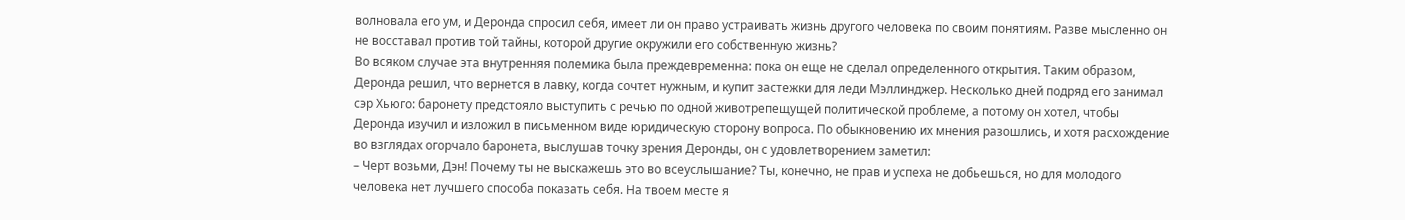волновала его ум, и Деронда спросил себя, имеет ли он право устраивать жизнь другого человека по своим понятиям. Разве мысленно он не восставал против той тайны, которой другие окружили его собственную жизнь?
Во всяком случае эта внутренняя полемика была преждевременна: пока он еще не сделал определенного открытия. Таким образом, Деронда решил, что вернется в лавку, когда сочтет нужным, и купит застежки для леди Мэллинджер. Несколько дней подряд его занимал сэр Хьюго: баронету предстояло выступить с речью по одной животрепещущей политической проблеме, а потому он хотел, чтобы Деронда изучил и изложил в письменном виде юридическую сторону вопроса. По обыкновению их мнения разошлись, и хотя расхождение во взглядах огорчало баронета, выслушав точку зрения Деронды, он с удовлетворением заметил:
– Черт возьми, Дэн! Почему ты не выскажешь это во всеуслышание? Ты, конечно, не прав и успеха не добьешься, но для молодого человека нет лучшего способа показать себя. На твоем месте я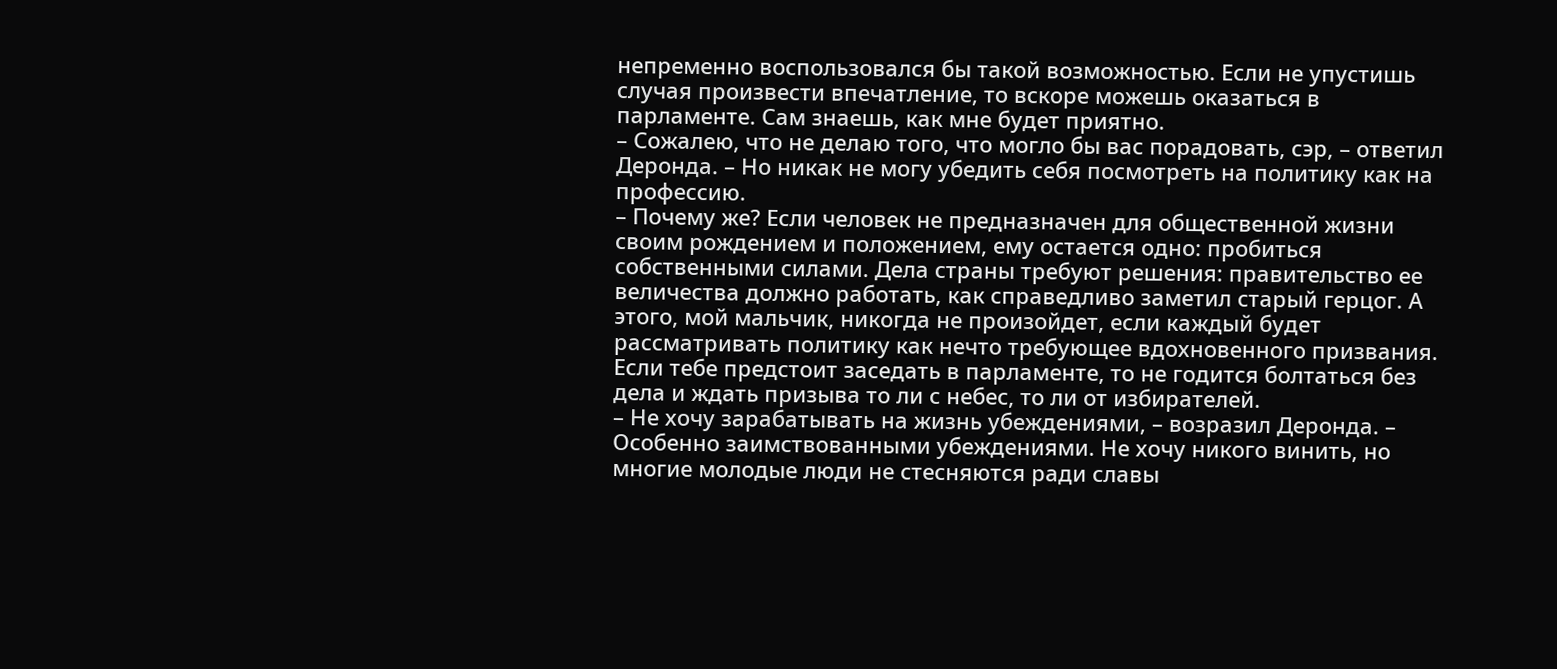непременно воспользовался бы такой возможностью. Если не упустишь случая произвести впечатление, то вскоре можешь оказаться в парламенте. Сам знаешь, как мне будет приятно.
– Сожалею, что не делаю того, что могло бы вас порадовать, сэр, – ответил Деронда. – Но никак не могу убедить себя посмотреть на политику как на профессию.
– Почему же? Если человек не предназначен для общественной жизни своим рождением и положением, ему остается одно: пробиться собственными силами. Дела страны требуют решения: правительство ее величества должно работать, как справедливо заметил старый герцог. А этого, мой мальчик, никогда не произойдет, если каждый будет рассматривать политику как нечто требующее вдохновенного призвания. Если тебе предстоит заседать в парламенте, то не годится болтаться без дела и ждать призыва то ли с небес, то ли от избирателей.
– Не хочу зарабатывать на жизнь убеждениями, – возразил Деронда. – Особенно заимствованными убеждениями. Не хочу никого винить, но многие молодые люди не стесняются ради славы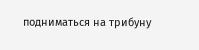подниматься на трибуну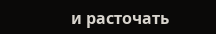и расточать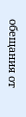обещания от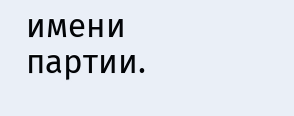имени партии.